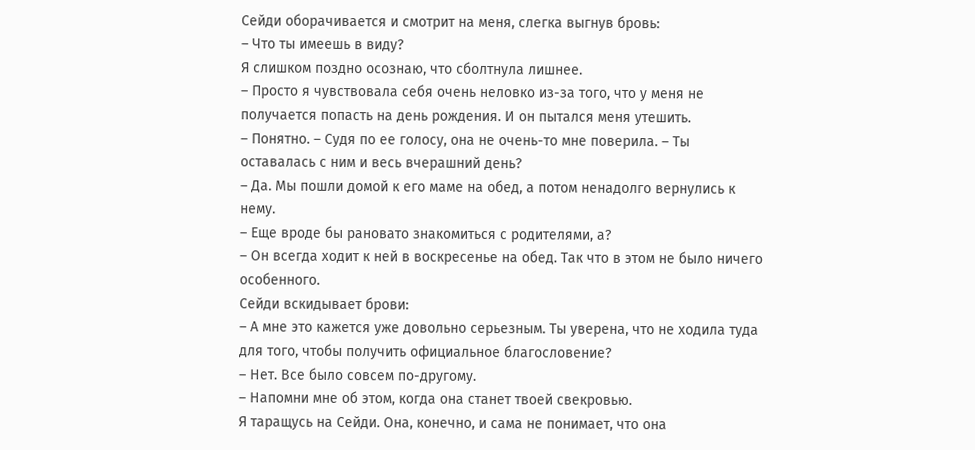Сейди оборачивается и смотрит на меня, слегка выгнув бровь:
– Что ты имеешь в виду?
Я слишком поздно осознаю, что сболтнула лишнее.
– Просто я чувствовала себя очень неловко из-за того, что у меня не получается попасть на день рождения. И он пытался меня утешить.
– Понятно. – Судя по ее голосу, она не очень-то мне поверила. – Ты оставалась с ним и весь вчерашний день?
– Да. Мы пошли домой к его маме на обед, а потом ненадолго вернулись к нему.
– Еще вроде бы рановато знакомиться с родителями, а?
– Он всегда ходит к ней в воскресенье на обед. Так что в этом не было ничего особенного.
Сейди вскидывает брови:
– А мне это кажется уже довольно серьезным. Ты уверена, что не ходила туда для того, чтобы получить официальное благословение?
– Нет. Все было совсем по-другому.
– Напомни мне об этом, когда она станет твоей свекровью.
Я таращусь на Сейди. Она, конечно, и сама не понимает, что она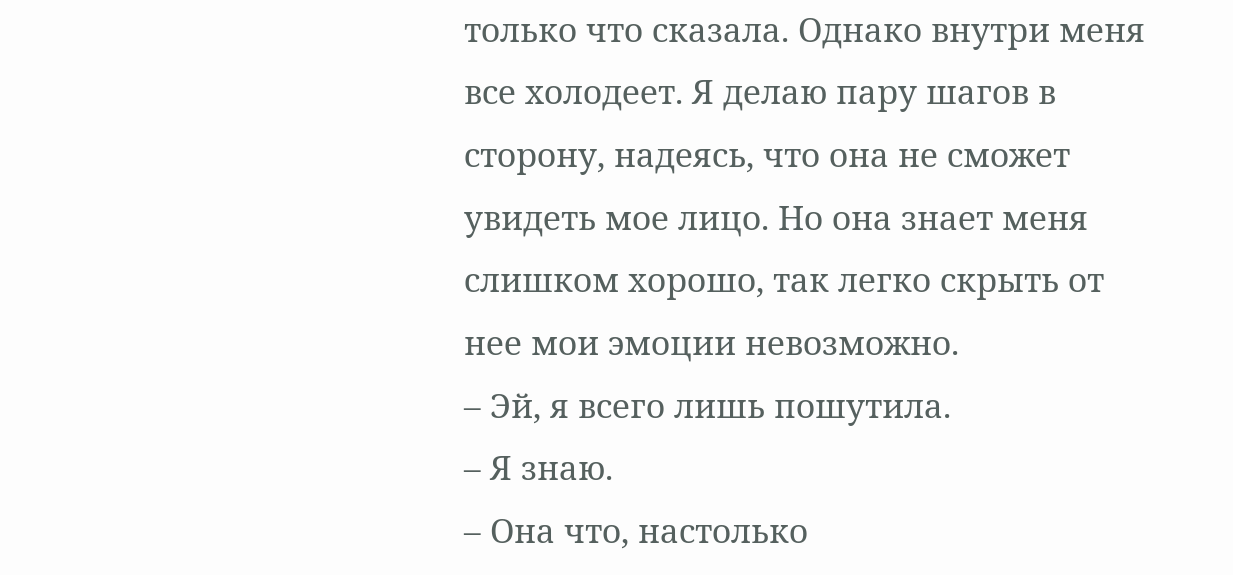только что сказала. Однако внутри меня все холодеет. Я делаю пару шагов в сторону, надеясь, что она не сможет увидеть мое лицо. Но она знает меня слишком хорошо, так легко скрыть от нее мои эмоции невозможно.
– Эй, я всего лишь пошутила.
– Я знаю.
– Она что, настолько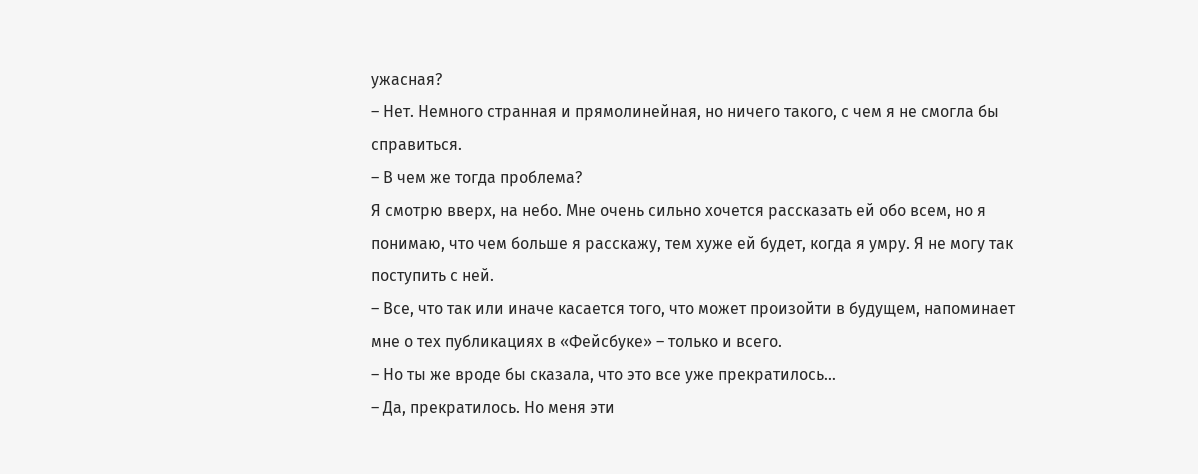ужасная?
– Нет. Немного странная и прямолинейная, но ничего такого, с чем я не смогла бы справиться.
– В чем же тогда проблема?
Я смотрю вверх, на небо. Мне очень сильно хочется рассказать ей обо всем, но я понимаю, что чем больше я расскажу, тем хуже ей будет, когда я умру. Я не могу так поступить с ней.
– Все, что так или иначе касается того, что может произойти в будущем, напоминает мне о тех публикациях в «Фейсбуке» – только и всего.
– Но ты же вроде бы сказала, что это все уже прекратилось…
– Да, прекратилось. Но меня эти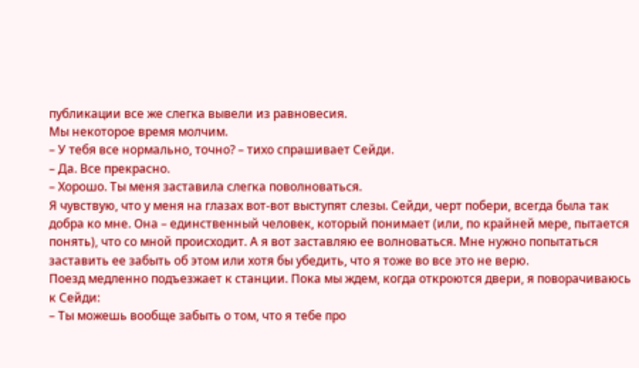публикации все же слегка вывели из равновесия.
Мы некоторое время молчим.
– У тебя все нормально, точно? – тихо спрашивает Сейди.
– Да. Все прекрасно.
– Хорошо. Ты меня заставила слегка поволноваться.
Я чувствую, что у меня на глазах вот-вот выступят слезы. Сейди, черт побери, всегда была так добра ко мне. Она – единственный человек, который понимает (или, по крайней мере, пытается понять), что со мной происходит. А я вот заставляю ее волноваться. Мне нужно попытаться заставить ее забыть об этом или хотя бы убедить, что я тоже во все это не верю.
Поезд медленно подъезжает к станции. Пока мы ждем, когда откроются двери, я поворачиваюсь к Сейди:
– Ты можешь вообще забыть о том, что я тебе про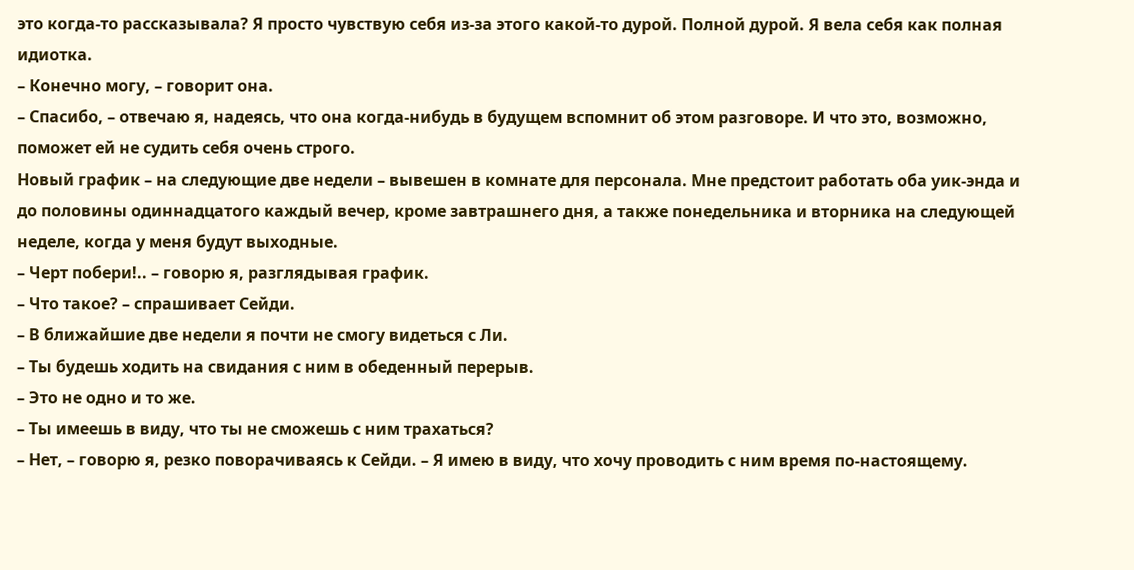это когда-то рассказывала? Я просто чувствую себя из-за этого какой-то дурой. Полной дурой. Я вела себя как полная идиотка.
– Конечно могу, – говорит она.
– Спасибо, – отвечаю я, надеясь, что она когда-нибудь в будущем вспомнит об этом разговоре. И что это, возможно, поможет ей не судить себя очень строго.
Новый график – на следующие две недели – вывешен в комнате для персонала. Мне предстоит работать оба уик-энда и до половины одиннадцатого каждый вечер, кроме завтрашнего дня, а также понедельника и вторника на следующей неделе, когда у меня будут выходные.
– Черт побери!.. – говорю я, разглядывая график.
– Что такое? – спрашивает Сейди.
– В ближайшие две недели я почти не смогу видеться с Ли.
– Ты будешь ходить на свидания с ним в обеденный перерыв.
– Это не одно и то же.
– Ты имеешь в виду, что ты не сможешь с ним трахаться?
– Нет, – говорю я, резко поворачиваясь к Сейди. – Я имею в виду, что хочу проводить с ним время по-настоящему.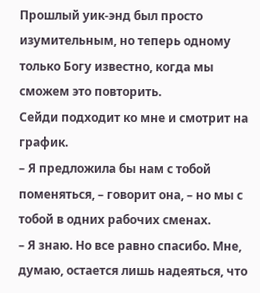Прошлый уик-энд был просто изумительным, но теперь одному только Богу известно, когда мы сможем это повторить.
Сейди подходит ко мне и смотрит на график.
– Я предложила бы нам с тобой поменяться, – говорит она, – но мы с тобой в одних рабочих сменах.
– Я знаю. Но все равно спасибо. Мне, думаю, остается лишь надеяться, что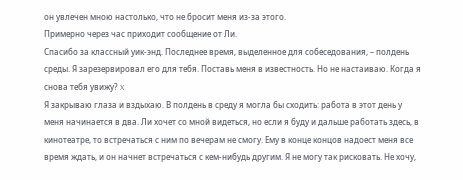он увлечен мною настолько, что не бросит меня из-за этого.
Примерно через час приходит сообщение от Ли.
Спасибо за классный уик-энд. Последнее время, выделенное для собеседования, – полдень среды. Я зарезервировал его для тебя. Поставь меня в известность. Но не настаиваю. Когда я снова тебя увижу? X
Я закрываю глаза и вздыхаю. В полдень в среду я могла бы сходить: работа в этот день у меня начинается в два. Ли хочет со мной видеться, но если я буду и дальше работать здесь, в кинотеатре, то встречаться с ним по вечерам не смогу. Ему в конце концов надоест меня все время ждать, и он начнет встречаться с кем-нибудь другим. Я не могу так рисковать. Не хочу,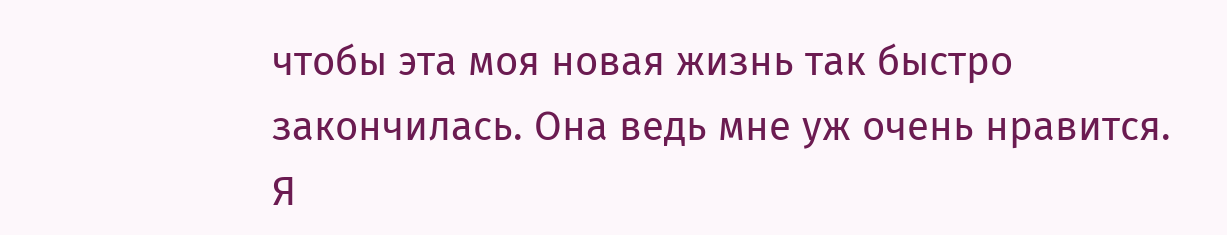чтобы эта моя новая жизнь так быстро закончилась. Она ведь мне уж очень нравится. Я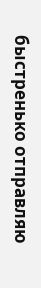быстренько отправляю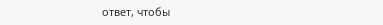ответ, чтобы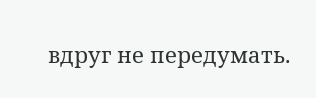вдруг не передумать.